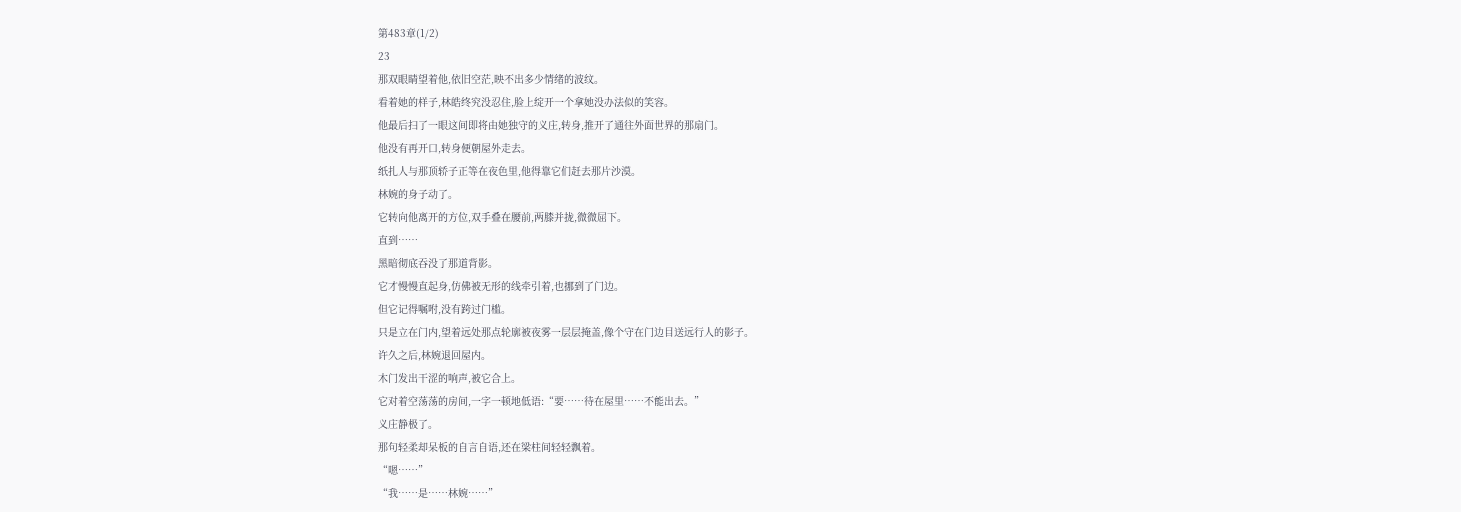第483章(1/2)
23
那双眼睛望着他,依旧空茫,映不出多少情绪的波纹。
看着她的样子,林皓终究没忍住,脸上绽开一个拿她没办法似的笑容。
他最后扫了一眼这间即将由她独守的义庄,转身,推开了通往外面世界的那扇门。
他没有再开口,转身便朝屋外走去。
纸扎人与那顶轿子正等在夜色里,他得靠它们赶去那片沙漠。
林婉的身子动了。
它转向他离开的方位,双手叠在腰前,两膝并拢,微微屈下。
直到……
黑暗彻底吞没了那道背影。
它才慢慢直起身,仿佛被无形的线牵引着,也挪到了门边。
但它记得嘱咐,没有跨过门槛。
只是立在门内,望着远处那点轮廓被夜雾一层层掩盖,像个守在门边目送远行人的影子。
许久之后,林婉退回屋内。
木门发出干涩的响声,被它合上。
它对着空荡荡的房间,一字一顿地低语:“要……待在屋里……不能出去。”
义庄静极了。
那句轻柔却呆板的自言自语,还在梁柱间轻轻飘着。
“嗯……”
“我……是……林婉……”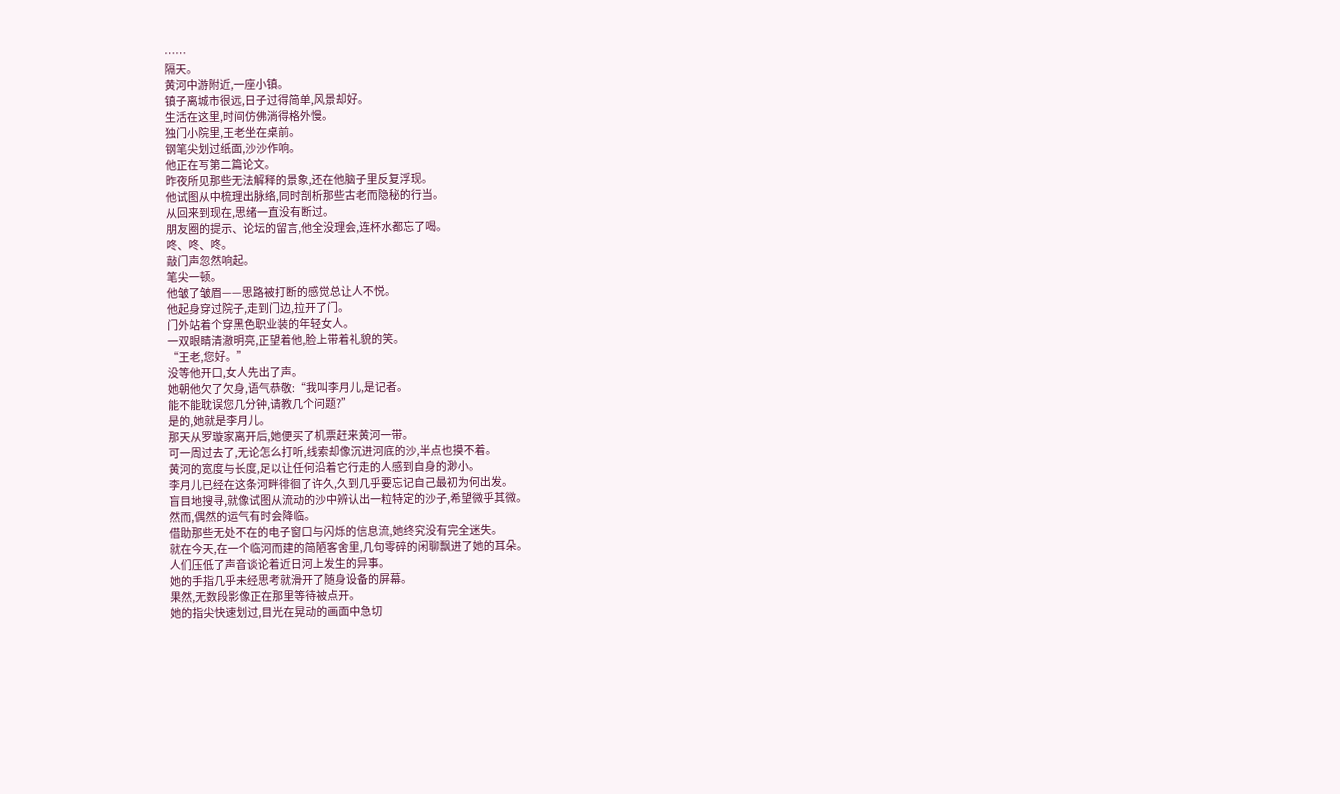……
隔天。
黄河中游附近,一座小镇。
镇子离城市很远,日子过得简单,风景却好。
生活在这里,时间仿佛淌得格外慢。
独门小院里,王老坐在桌前。
钢笔尖划过纸面,沙沙作响。
他正在写第二篇论文。
昨夜所见那些无法解释的景象,还在他脑子里反复浮现。
他试图从中梳理出脉络,同时剖析那些古老而隐秘的行当。
从回来到现在,思绪一直没有断过。
朋友圈的提示、论坛的留言,他全没理会,连杯水都忘了喝。
咚、咚、咚。
敲门声忽然响起。
笔尖一顿。
他皱了皱眉——思路被打断的感觉总让人不悦。
他起身穿过院子,走到门边,拉开了门。
门外站着个穿黑色职业装的年轻女人。
一双眼睛清澈明亮,正望着他,脸上带着礼貌的笑。
“王老,您好。”
没等他开口,女人先出了声。
她朝他欠了欠身,语气恭敬:“我叫李月儿,是记者。
能不能耽误您几分钟,请教几个问题?”
是的,她就是李月儿。
那天从罗璇家离开后,她便买了机票赶来黄河一带。
可一周过去了,无论怎么打听,线索却像沉进河底的沙,半点也摸不着。
黄河的宽度与长度,足以让任何沿着它行走的人感到自身的渺小。
李月儿已经在这条河畔徘徊了许久,久到几乎要忘记自己最初为何出发。
盲目地搜寻,就像试图从流动的沙中辨认出一粒特定的沙子,希望微乎其微。
然而,偶然的运气有时会降临。
借助那些无处不在的电子窗口与闪烁的信息流,她终究没有完全迷失。
就在今天,在一个临河而建的简陋客舍里,几句零碎的闲聊飘进了她的耳朵。
人们压低了声音谈论着近日河上发生的异事。
她的手指几乎未经思考就滑开了随身设备的屏幕。
果然,无数段影像正在那里等待被点开。
她的指尖快速划过,目光在晃动的画面中急切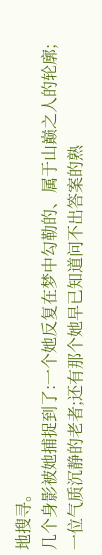地搜寻。
几个身影被她捕捉到了:一个她反复在梦中勾勒的、属于山巅之人的轮廓;一位气质沉静的老者;还有那个她早已知道问不出答案的熟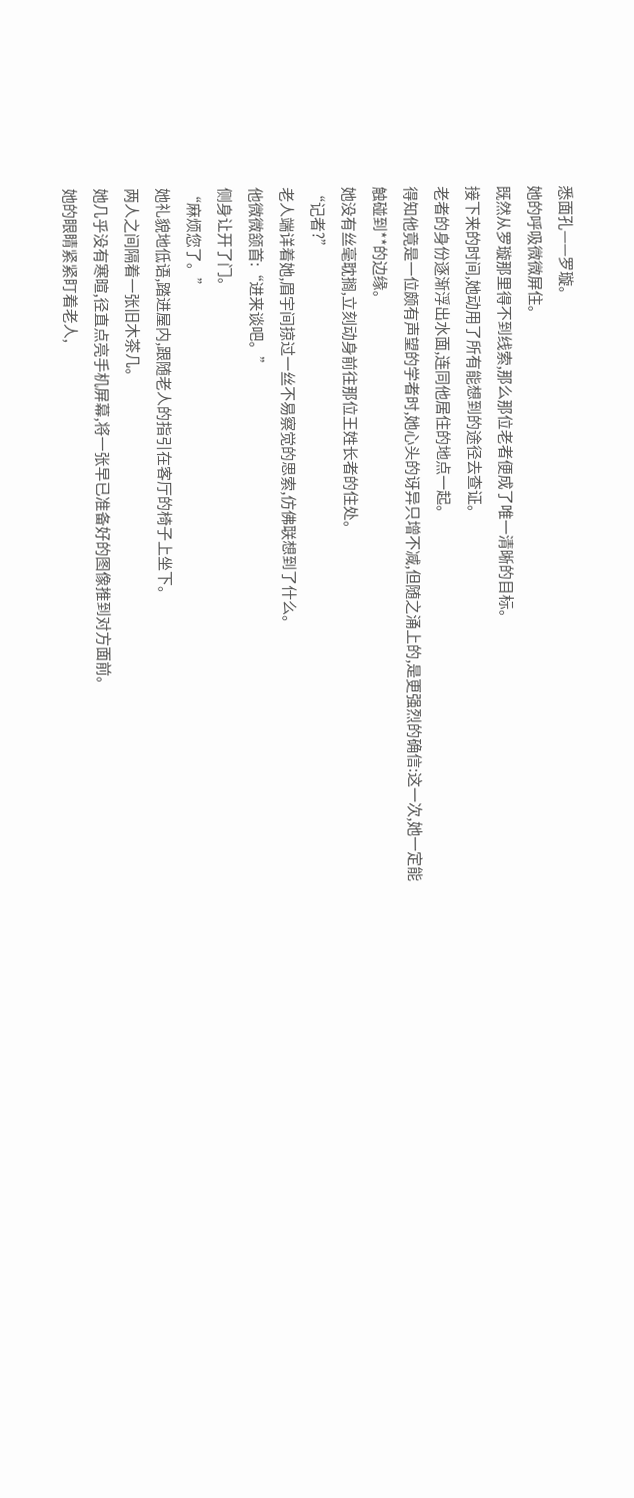悉面孔——罗璇。
她的呼吸微微屏住。
既然从罗璇那里得不到线索,那么那位老者便成了唯一清晰的目标。
接下来的时间,她动用了所有能想到的途径去查证。
老者的身份逐渐浮出水面,连同他居住的地点一起。
得知他竟是一位颇有声望的学者时,她心头的讶异只增不减,但随之涌上的,是更强烈的确信:这一次,她一定能触碰到**的边缘。
她没有丝毫耽搁,立刻动身前往那位王姓长者的住处。
“记者?”
老人端详着她,眉宇间掠过一丝不易察觉的思索,仿佛联想到了什么。
他微微颔首:“进来谈吧。”
侧身让开了门。
“麻烦您了。”
她礼貌地低语,踏进屋内,跟随老人的指引在客厅的椅子上坐下。
两人之间隔着一张旧木茶几。
她几乎没有寒暄,径直点亮手机屏幕,将一张早已准备好的图像推到对方面前。
她的眼睛紧紧盯着老人,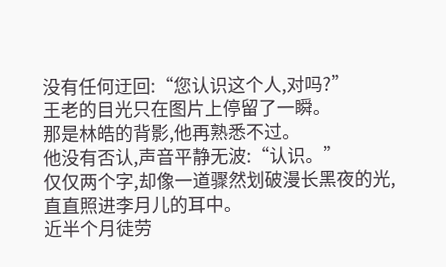没有任何迂回:“您认识这个人,对吗?”
王老的目光只在图片上停留了一瞬。
那是林皓的背影,他再熟悉不过。
他没有否认,声音平静无波:“认识。”
仅仅两个字,却像一道骤然划破漫长黑夜的光,直直照进李月儿的耳中。
近半个月徒劳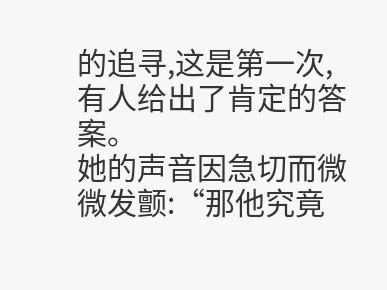的追寻,这是第一次,有人给出了肯定的答案。
她的声音因急切而微微发颤:“那他究竟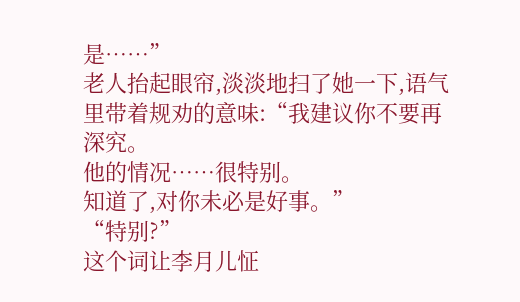是……”
老人抬起眼帘,淡淡地扫了她一下,语气里带着规劝的意味:“我建议你不要再深究。
他的情况……很特别。
知道了,对你未必是好事。”
“特别?”
这个词让李月儿怔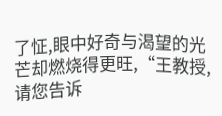了怔,眼中好奇与渴望的光芒却燃烧得更旺,“王教授,请您告诉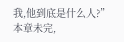我,他到底是什么人?”
本章未完,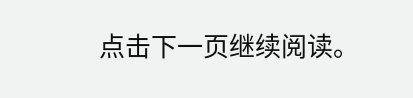点击下一页继续阅读。